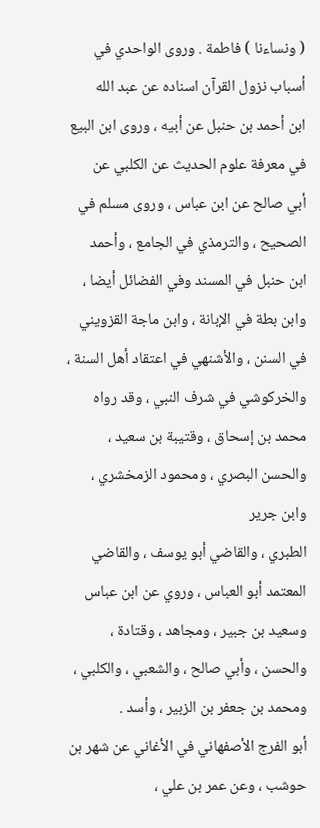( ونساءنا ) فاطمة . وروى الواحدي في أسباب نزول القرآن اسناده عن عبد الله
ابن أحمد بن حنبل عن أبيه ، وروى ابن البيع في معرفة علوم الحديث عن الكلبي عن
أبي صالح عن ابن عباس ، وروى مسلم في الصحيح ، والترمذي في الجامع ، وأحمد
ابن حنبل في المسند وفي الفضائل أيضا ، وابن بطة في الإبانة ، وابن ماجة القزويني
في السنن ، والأشنهي في اعتقاد أهل السنة ، والخركوشي في شرف النبي ، وقد رواه
محمد بن إسحاق ، وقتيبة بن سعيد ، والحسن البصري ، ومحمود الزمخشري ، وابن جرير
الطبري ، والقاضي أبو يوسف ، والقاضي المعتمد أبو العباس ، وروي عن ابن عباس
وسعيد بن جبير ، ومجاهد ، وقتادة ، والحسن ، وأبي صالح ، والشعبي ، والكلبي ،
ومحمد بن جعفر بن الزبير ، وأسد .
أبو الفرج الأصفهاني في الأغاني عن شهر بن حوشب ، وعن عمر بن علي ،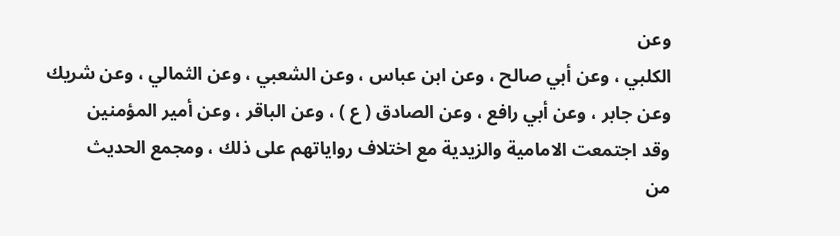وعن
الكلبي ، وعن أبي صالح ، وعن ابن عباس ، وعن الشعبي ، وعن الثمالي ، وعن شريك
وعن جابر ، وعن أبي رافع ، وعن الصادق ( ع ) ، وعن الباقر ، وعن أمير المؤمنين
وقد اجتمعت الامامية والزيدية مع اختلاف رواياتهم على ذلك ، ومجمع الحديث
من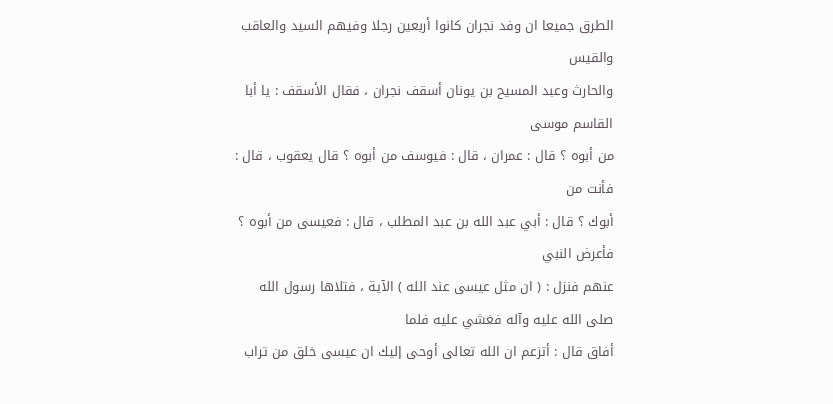الطرق جميعا ان وفد نجران كانوا أربعين رجلا وفيهم السيد والعاقب والقيس
والحارث وعبد المسيح بن يونان أسقف نجران ، فقال الأسقف : يا أبا القاسم موسى
من أبوه ؟ قال : عمران ، قال : فيوسف من أبوه ؟ قال يعقوب ، قال : فأنت من
أبوك ؟ قال : أبي عبد الله بن عبد المطلب ، قال : فعيسى من أبوه ؟ فأعرض النبي
عنهم فنزل : ( ان مثل عيسى عند الله ) الآية ، فتلاها رسول الله صلى الله عليه وآله فغشي عليه فلما
أفاق قال : أتزعم ان الله تعالى أوحى إليك ان عيسى خلق من تراب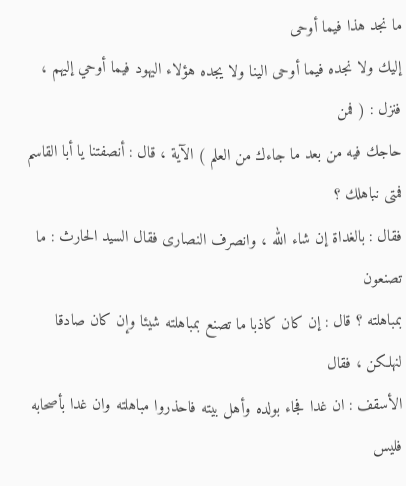ما نجد هذا فيما أوحى
إليك ولا نجده فيما أوحى الينا ولا يجده هؤلاء اليهود فيما أوحي إليهم ، فنزل : ( فمن
حاجك فيه من بعد ما جاءك من العلم ) الآية ، قال : أنصفتنا يا أبا القاسم فمتى نباهلك ؟
فقال : بالغداة إن شاء الله ، وانصرف النصارى فقال السيد الحارث : ما تصنعون
بمباهلته ؟ قال : إن كان كاذبا ما تصنع بمباهلته شيئا وإن كان صادقا لنهلكن ، فقال
الأسقف : ان غدا فجاء بولده وأهل بيته فاحذروا مباهلته وان غدا بأصحابه فليس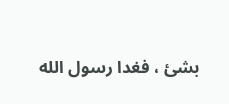بشئ ، فغدا رسول الله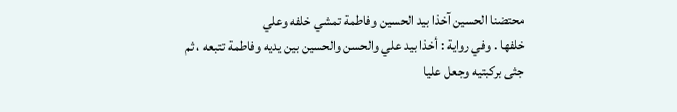محتضنا الحسين آخذا بيد الحسين وفاطمة تمشي خلفه وعلي
خلفها . وفي رواية : أخذا بيد علي والحسن والحسين بين يديه وفاطمة تتبعه ، ثم
جثى بركبتيه وجعل عليا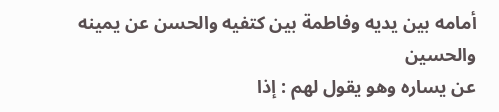أمامه بين يديه وفاطمة بين كتفيه والحسن عن يمينه والحسين
عن يساره وهو يقول لهم : إذا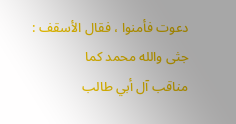دعوت فأمنوا ، فقال الأسقف : جثى والله محمد كما
مناقب آل أبي طالب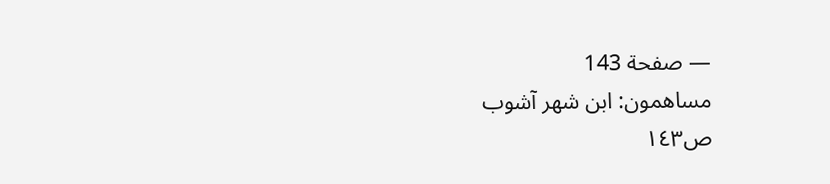— صفحة 143
مساهمون: ابن شهر آشوب
ص١٤٣